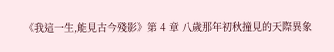《我這一生,能見古今殘影》第 4 章 八歲那年初秋撞見的天際異象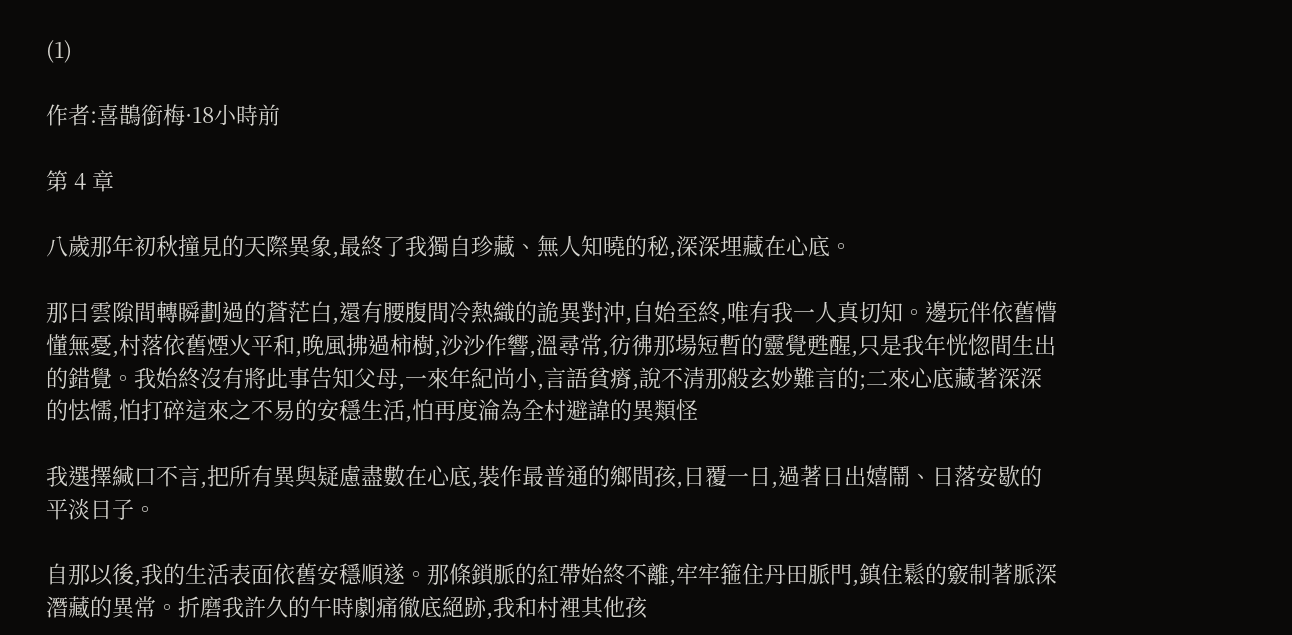(1)

作者:喜鵲銜梅·18小時前

第 4 章

八歲那年初秋撞見的天際異象,最終了我獨自珍藏、無人知曉的秘,深深埋藏在心底。

那日雲隙間轉瞬劃過的蒼茫白,還有腰腹間冷熱織的詭異對沖,自始至終,唯有我一人真切知。邊玩伴依舊懵懂無憂,村落依舊煙火平和,晚風拂過柿樹,沙沙作響,溫尋常,彷彿那場短暫的靈覺甦醒,只是我年恍惚間生出的錯覺。我始終沒有將此事告知父母,一來年紀尚小,言語貧瘠,說不清那般玄妙難言的;二來心底藏著深深的怯懦,怕打碎這來之不易的安穩生活,怕再度淪為全村避諱的異類怪

我選擇緘口不言,把所有異與疑慮盡數在心底,裝作最普通的鄉間孩,日覆一日,過著日出嬉鬧、日落安歇的平淡日子。

自那以後,我的生活表面依舊安穩順遂。那條鎖脈的紅帶始終不離,牢牢箍住丹田脈門,鎮住鬆的竅制著脈深潛藏的異常。折磨我許久的午時劇痛徹底絕跡,我和村裡其他孩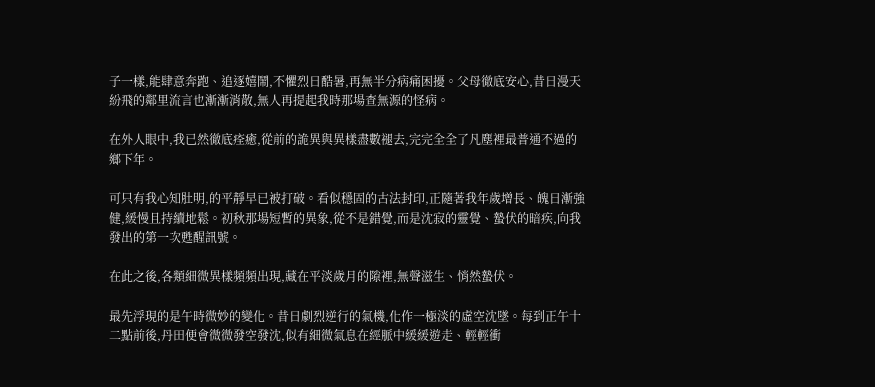子一樣,能肆意奔跑、追逐嬉鬧,不懼烈日酷暑,再無半分病痛困擾。父母徹底安心,昔日漫天紛飛的鄰里流言也漸漸消散,無人再提起我時那場查無源的怪病。

在外人眼中,我已然徹底痊癒,從前的詭異與異樣盡數褪去,完完全全了凡塵裡最普通不過的鄉下年。

可只有我心知肚明,的平靜早已被打破。看似穩固的古法封印,正隨著我年歲增長、魄日漸強健,緩慢且持續地鬆。初秋那場短暫的異象,從不是錯覺,而是沈寂的靈覺、蟄伏的暗疾,向我發出的第一次甦醒訊號。

在此之後,各類細微異樣頻頻出現,藏在平淡歲月的隙裡,無聲滋生、悄然蟄伏。

最先浮現的是午時微妙的變化。昔日劇烈逆行的氣機,化作一極淡的虛空沈墜。每到正午十二點前後,丹田便會微微發空發沈,似有細微氣息在經脈中緩緩遊走、輕輕衝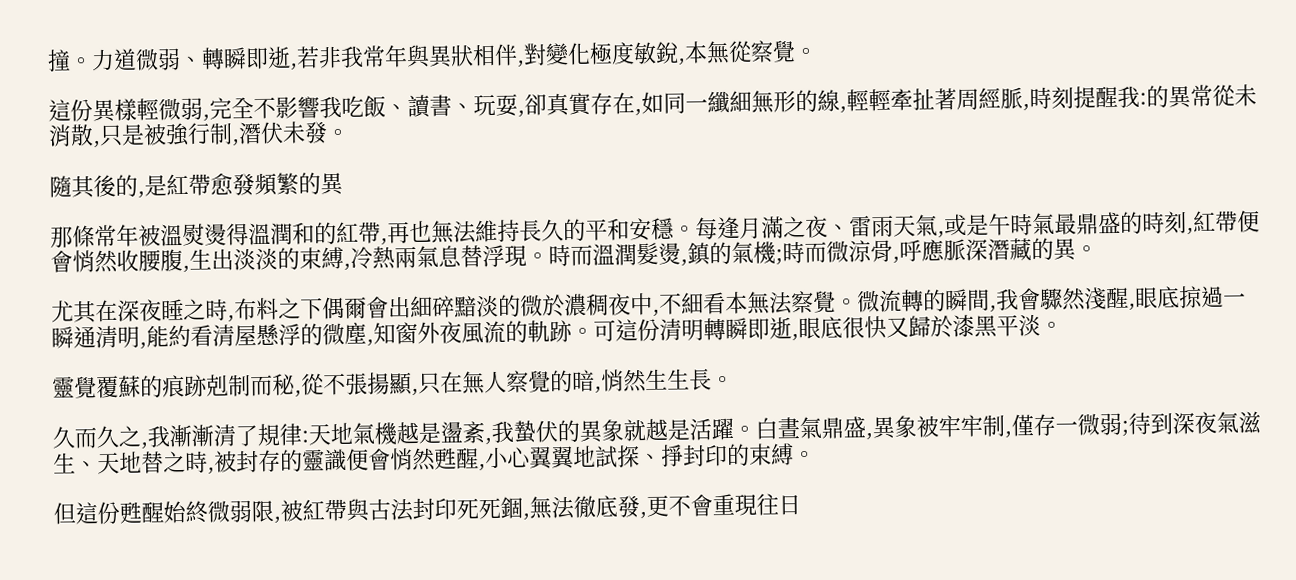撞。力道微弱、轉瞬即逝,若非我常年與異狀相伴,對變化極度敏銳,本無從察覺。

這份異樣輕微弱,完全不影響我吃飯、讀書、玩耍,卻真實存在,如同一纖細無形的線,輕輕牽扯著周經脈,時刻提醒我:的異常從未消散,只是被強行制,潛伏未發。

隨其後的,是紅帶愈發頻繁的異

那條常年被溫熨燙得溫潤和的紅帶,再也無法維持長久的平和安穩。每逢月滿之夜、雷雨天氣,或是午時氣最鼎盛的時刻,紅帶便會悄然收腰腹,生出淡淡的束縛,冷熱兩氣息替浮現。時而溫潤髮燙,鎮的氣機;時而微涼骨,呼應脈深潛藏的異。

尤其在深夜睡之時,布料之下偶爾會出細碎黯淡的微於濃稠夜中,不細看本無法察覺。微流轉的瞬間,我會驟然淺醒,眼底掠過一瞬通清明,能約看清屋懸浮的微塵,知窗外夜風流的軌跡。可這份清明轉瞬即逝,眼底很快又歸於漆黑平淡。

靈覺覆蘇的痕跡剋制而秘,從不張揚顯,只在無人察覺的暗,悄然生生長。

久而久之,我漸漸清了規律:天地氣機越是盪紊,我蟄伏的異象就越是活躍。白晝氣鼎盛,異象被牢牢制,僅存一微弱;待到深夜氣滋生、天地替之時,被封存的靈識便會悄然甦醒,小心翼翼地試探、掙封印的束縛。

但這份甦醒始終微弱限,被紅帶與古法封印死死錮,無法徹底發,更不會重現往日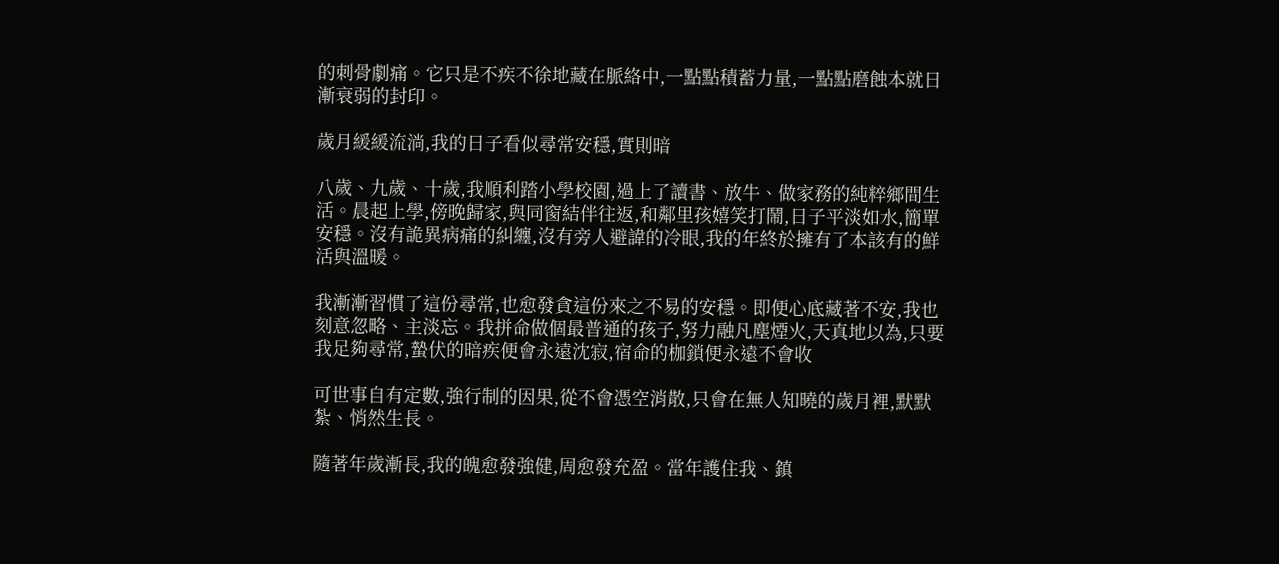的刺骨劇痛。它只是不疾不徐地藏在脈絡中,一點點積蓄力量,一點點磨蝕本就日漸衰弱的封印。

歲月緩緩流淌,我的日子看似尋常安穩,實則暗

八歲、九歲、十歲,我順利踏小學校園,過上了讀書、放牛、做家務的純粹鄉間生活。晨起上學,傍晚歸家,與同窗結伴往返,和鄰里孩嬉笑打鬧,日子平淡如水,簡單安穩。沒有詭異病痛的糾纏,沒有旁人避諱的冷眼,我的年終於擁有了本該有的鮮活與溫暖。

我漸漸習慣了這份尋常,也愈發貪這份來之不易的安穩。即便心底藏著不安,我也刻意忽略、主淡忘。我拼命做個最普通的孩子,努力融凡塵煙火,天真地以為,只要我足夠尋常,蟄伏的暗疾便會永遠沈寂,宿命的枷鎖便永遠不會收

可世事自有定數,強行制的因果,從不會憑空消散,只會在無人知曉的歲月裡,默默紮、悄然生長。

隨著年歲漸長,我的魄愈發強健,周愈發充盈。當年護住我、鎮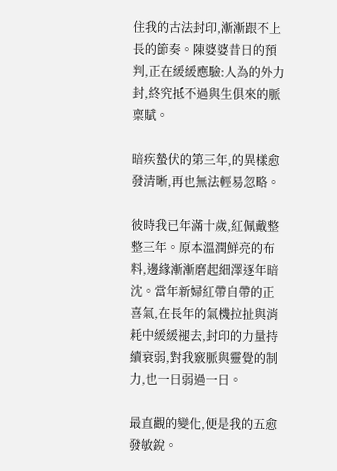住我的古法封印,漸漸跟不上長的節奏。陳婆婆昔日的預判,正在緩緩應驗:人為的外力封,終究抵不過與生俱來的脈稟賦。

暗疾蟄伏的第三年,的異樣愈發清晰,再也無法輕易忽略。

彼時我已年滿十歲,紅佩戴整整三年。原本溫潤鮮亮的布料,邊緣漸漸磨起細澤逐年暗沈。當年新婦紅帶自帶的正喜氣,在長年的氣機拉扯與消耗中緩緩褪去,封印的力量持續衰弱,對我竅脈與靈覺的制力,也一日弱過一日。

最直觀的變化,便是我的五愈發敏銳。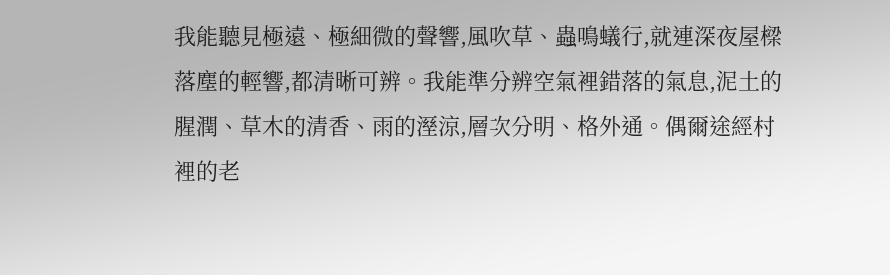我能聽見極遠、極細微的聲響,風吹草、蟲鳴蟻行,就連深夜屋樑落塵的輕響,都清晰可辨。我能準分辨空氣裡錯落的氣息,泥土的腥潤、草木的清香、雨的溼涼,層次分明、格外通。偶爾途經村裡的老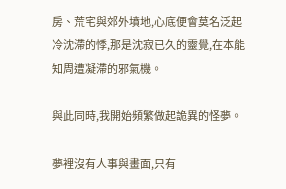房、荒宅與郊外墳地,心底便會莫名泛起冷沈滯的悸,那是沈寂已久的靈覺,在本能知周遭凝滯的邪氣機。

與此同時,我開始頻繁做起詭異的怪夢。

夢裡沒有人事與畫面,只有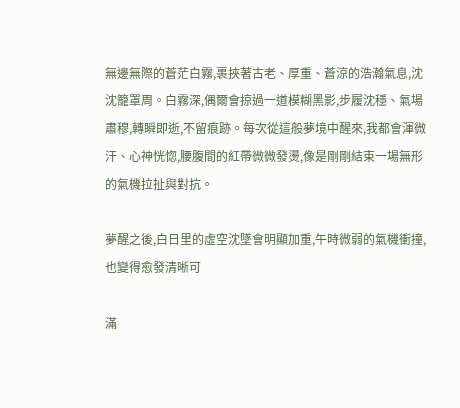無邊無際的蒼茫白霧,裹挾著古老、厚重、蒼涼的浩瀚氣息,沈沈籠罩周。白霧深,偶爾會掠過一道模糊黑影,步履沈穩、氣場肅穆,轉瞬即逝,不留痕跡。每次從這般夢境中醒來,我都會渾微汗、心神恍惚,腰腹間的紅帶微微發燙,像是剛剛結束一場無形的氣機拉扯與對抗。

夢醒之後,白日里的虛空沈墜會明顯加重,午時微弱的氣機衝撞,也變得愈發清晰可

滿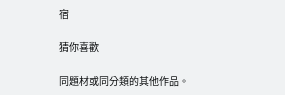宿

猜你喜歡

同題材或同分類的其他作品。